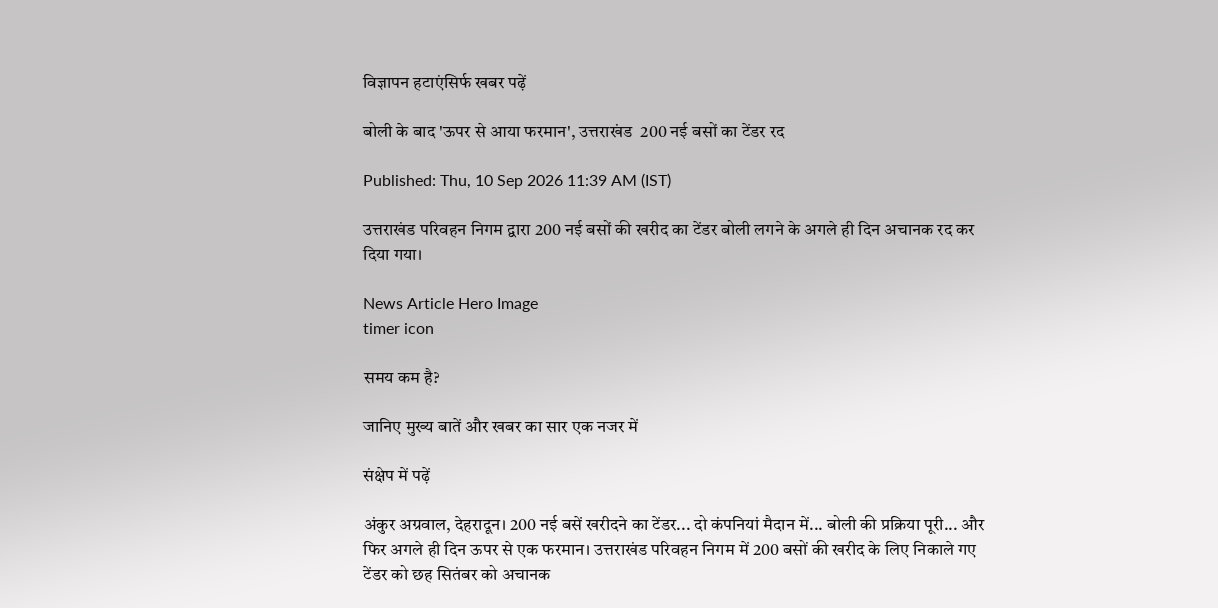विज्ञापन हटाएंसिर्फ खबर पढ़ें

बोली के बाद 'ऊपर से आया फरमान', उत्तराखंड  200 नई बसों का टेंडर रद

Published: Thu, 10 Sep 2026 11:39 AM (IST)

उत्तराखंड परिवहन निगम द्वारा 200 नई बसों की खरीद का टेंडर बोली लगने के अगले ही दिन अचानक रद कर दिया गया।

News Article Hero Image
timer icon

समय कम है?

जानिए मुख्य बातें और खबर का सार एक नजर में

संक्षेप में पढ़ें

अंकुर अग्रवाल, देहरादून। 200 नई बसें खरीदने का टेंडर... दो कंपनियां मैदान में... बोली की प्रक्रिया पूरी... और फिर अगले ही दिन ऊपर से एक फरमान। उत्तराखंड परिवहन निगम में 200 बसों की खरीद के लिए निकाले गए टेंडर को छह सितंबर को अचानक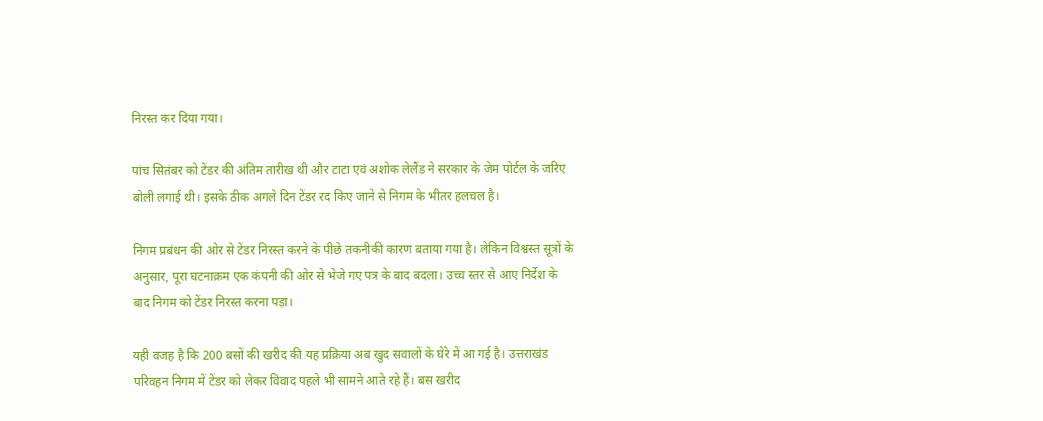निरस्त कर दिया गया।

पांच सितंबर को टेंडर की अंतिम तारीख थी और टाटा एवं अशोक लेलैंड ने सरकार के जेम पोर्टल के जरिए बोली लगाई थी। इसके ठीक अगले दिन टेंडर रद किए जाने से निगम के भीतर हलचल है।

निगम प्रबंधन की ओर से टेंडर निरस्त करने के पीछे तकनीकी कारण बताया गया है। लेकिन विश्वस्त सूत्रों के अनुसार, पूरा घटनाक्रम एक कंपनी की ओर से भेजे गए पत्र के बाद बदला। उच्च स्तर से आए निर्देश के बाद निगम को टेंडर निरस्त करना पड़ा।

यही वजह है कि 200 बसों की खरीद की यह प्रक्रिया अब खुद सवालों के घेरे में आ गई है। उत्तराखंड परिवहन निगम में टेंडर को लेकर विवाद पहले भी सामने आते रहे हैं। बस खरीद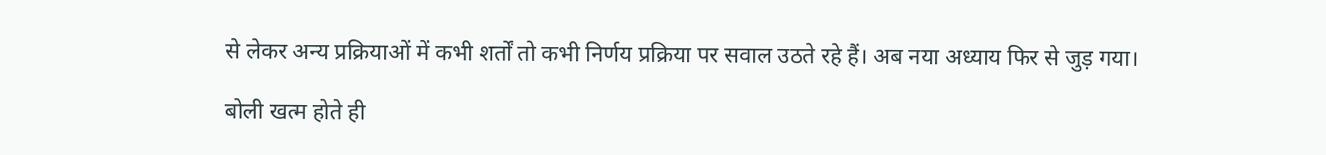से लेकर अन्य प्रक्रियाओं में कभी शर्तों तो कभी निर्णय प्रक्रिया पर सवाल उठते रहे हैं। अब नया अध्याय फिर से जुड़ गया।

बोली खत्म होते ही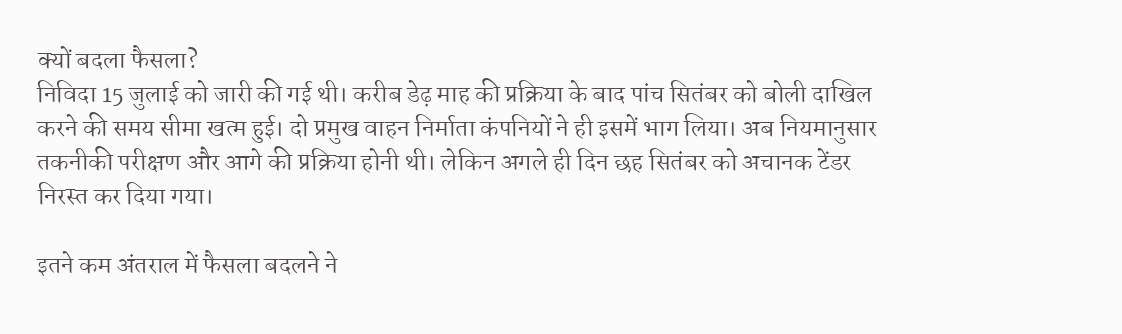क्यों बदला फैसला?
निविदा 15 जुलाई को जारी की गई थी। करीब डेढ़ माह की प्रक्रिया के बाद पांच सितंबर को बोली दाखिल करने की समय सीमा खत्म हुई। दो प्रमुख वाहन निर्माता कंपनियों ने ही इसमें भाग लिया। अब नियमानुसार तकनीकी परीक्षण और आगे की प्रक्रिया होनी थी। लेकिन अगले ही दिन छह सितंबर को अचानक टेंडर निरस्त कर दिया गया।

इतने कम अंतराल में फैसला बदलने ने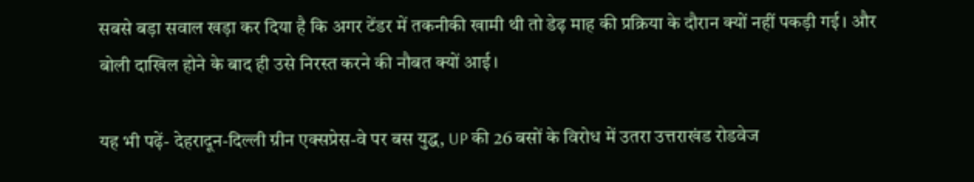सबसे बड़ा सवाल खड़ा कर दिया है कि अगर टेंडर में तकनीकी खामी थी तो डेढ़ माह की प्रक्रिया के दौरान क्यों नहीं पकड़ी गई। और बोली दाखिल होने के बाद ही उसे निरस्त करने की नौबत क्यों आई।

यह भी पढ़ें- देहरादून-दिल्ली ग्रीन एक्सप्रेस-वे पर बस युद्ध, UP की 26 बसों के विरोध में उतरा उत्तराखंड रोडवेज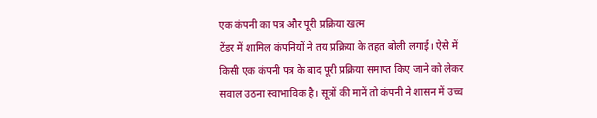एक कंपनी का पत्र और पूरी प्रक्रिया खत्म
टेंडर में शामिल कंपनियों ने तय प्रक्रिया के तहत बोली लगाई। ऐसे में किसी एक कंपनी पत्र के बाद पूरी प्रक्रिया समाप्त किए जाने को लेकर सवाल उठना स्वाभाविक है। सूत्रों की मानें तो कंपनी ने शासन में उच्च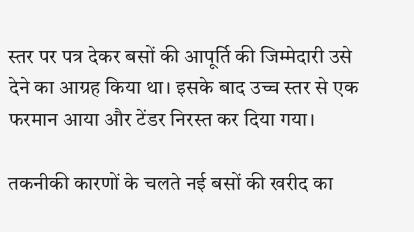स्तर पर पत्र देकर बसों की आपूर्ति की जिम्मेदारी उसे देने का आग्रह किया था। इसके बाद उच्च स्तर से एक फरमान आया और टेंडर निरस्त कर दिया गया।

तकनीकी कारणों के चलते नई बसों की खरीद का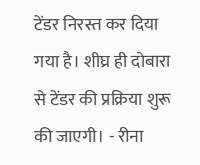टेंडर निरस्त कर दिया गया है। शीघ्र ही दोबारा से टेंडर की प्रक्रिया शुरू की जाएगी। - रीना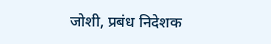जोशी, प्रबंध निदेशक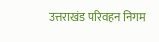उत्तराखंड परिवहन निगम